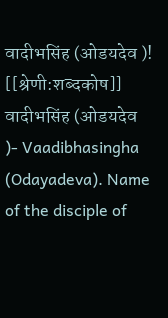वादीभसिंह (ओडयदेव )!
[[श्रेणी:शब्दकोष]] वादीभसिंह (ओडयदेव )- Vaadibhasingha (Odayadeva). Name of the disciple of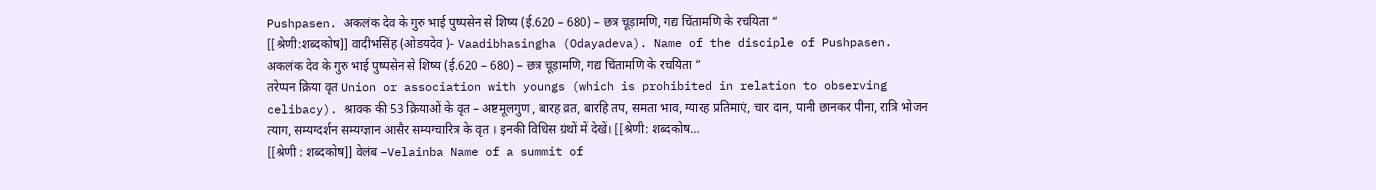Pushpasen. अकलंक देव के गुरु भाई पुष्पसेन से शिष्य (ई.620 – 680) – छत्र चूड़ामणि, गद्य चिंतामणि के रचयिता “
[[श्रेणी:शब्दकोष]] वादीभसिंह (ओडयदेव )- Vaadibhasingha (Odayadeva). Name of the disciple of Pushpasen. अकलंक देव के गुरु भाई पुष्पसेन से शिष्य (ई.620 – 680) – छत्र चूड़ामणि, गद्य चिंतामणि के रचयिता “
तरेप्पन क्रिया वृत Union or association with youngs (which is prohibited in relation to observing celibacy). श्रावक की 53 क्रियाओं के वृत – अष्टमूलगुण , बारह व्रत, बारहि तप, समता भाव, ग्यारह प्रतिमाएं, चार दान, पानी छानकर पीना, रात्रि भोजन त्याग, सम्यग्दर्शन सम्यग्ज्ञान आसैर सम्यग्चारित्र के वृत । इनकी विधिस ग्रंथों में देखें। [[श्रेणी: शब्दकोष…
[[श्रेणी : शब्दकोष]] वेलंब –Velainba Name of a summit of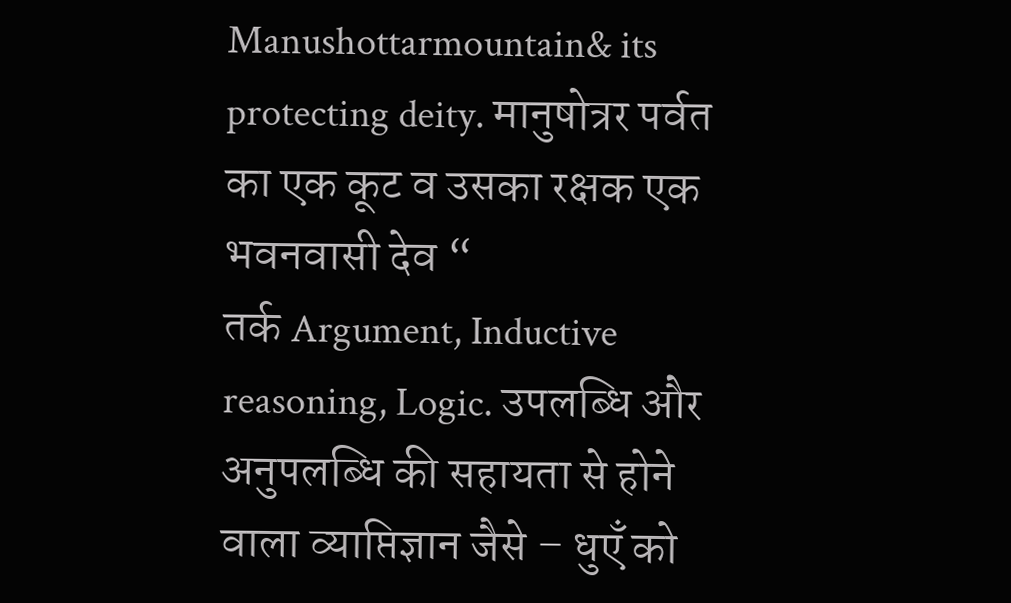Manushottarmountain& its protecting deity. मानुषोत्रर पर्वत का एक कूट व उसका रक्षक एक भवनवासी देव “
तर्क Argument, Inductive reasoning, Logic. उपलब्धि और अनुपलब्धि की सहायता से होने वाला व्याप्तिज्ञान जैसे – धुएँ को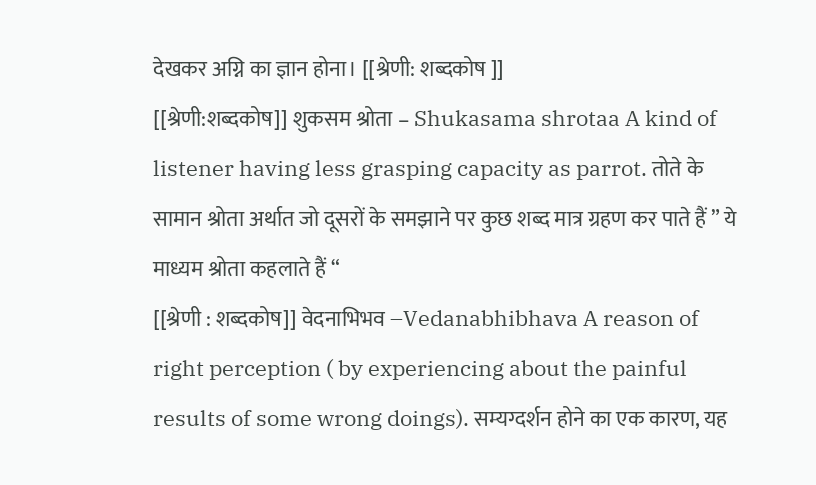देखकर अग्नि का ज्ञान होना। [[श्रेणी: शब्दकोष ]]
[[श्रेणी:शब्दकोष]] शुकसम श्रोता – Shukasama shrotaa A kind of listener having less grasping capacity as parrot. तोते के सामान श्रोता अर्थात जो दूसरों के समझाने पर कुछ शब्द मात्र ग्रहण कर पाते हैं ” ये माध्यम श्रोता कहलाते हैं “
[[श्रेणी : शब्दकोष]] वेदनाभिभव –Vedanabhibhava A reason of right perception ( by experiencing about the painful results of some wrong doings). सम्यग्दर्शन होने का एक कारण, यह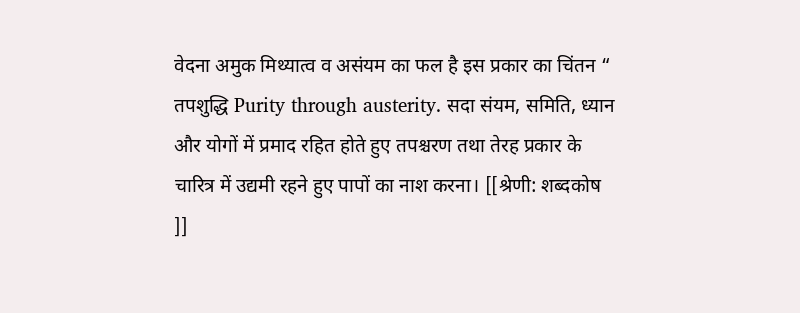वेदना अमुक मिथ्यात्व व असंयम का फल है इस प्रकार का चिंतन “
तपशुद्धि Purity through austerity. सदा संयम, समिति, ध्यान और योगों में प्रमाद रहित होते हुए तपश्चरण तथा तेरह प्रकार के चारित्र में उद्यमी रहने हुए पापों का नाश करना। [[श्रेणी: शब्दकोष ]]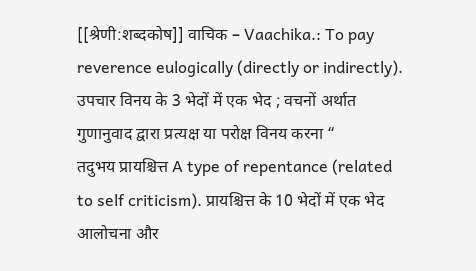[[श्रेणी:शब्दकोष]] वाचिक – Vaachika.: To pay reverence eulogically (directly or indirectly). उपचार विनय के 3 भेदों में एक भेद ; वचनों अर्थात गुणानुवाद द्वारा प्रत्यक्ष या परोक्ष विनय करना “
तदुभय प्रायश्चित्त A type of repentance (related to self criticism). प्रायश्चित्त के 10 भेदों में एक भेद आलोचना और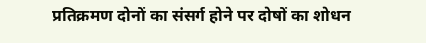प्रतिक्रमण दोनों का संसर्ग होने पर दोषों का शोधन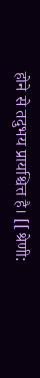होने से तदुभय प्रायश्चित्त है। [[श्रेणी: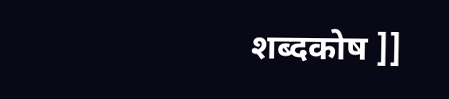शब्दकोष ]]